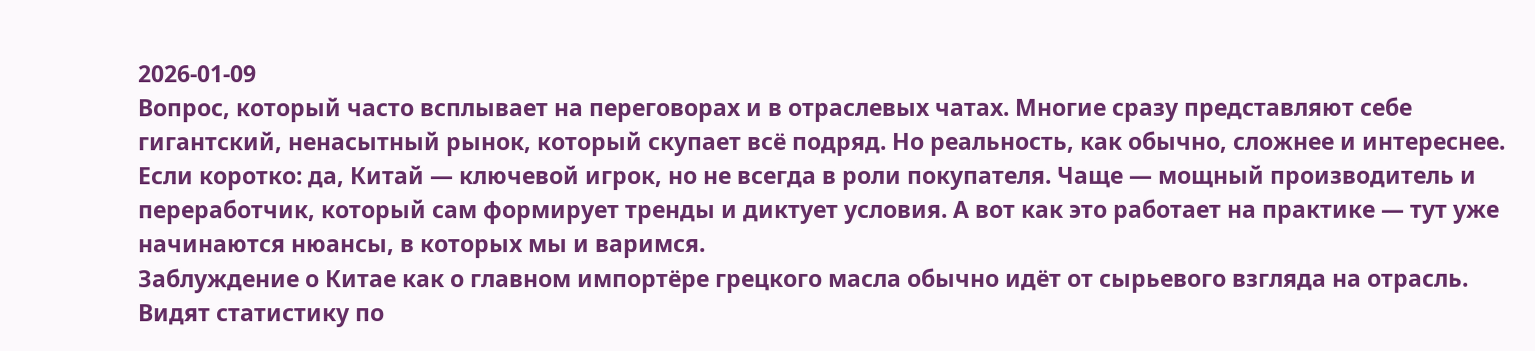2026-01-09
Вопрос, который часто всплывает на переговорах и в отраслевых чатах. Многие сразу представляют себе гигантский, ненасытный рынок, который скупает всё подряд. Но реальность, как обычно, сложнее и интереснее. Если коротко: да, Китай — ключевой игрок, но не всегда в роли покупателя. Чаще — мощный производитель и переработчик, который сам формирует тренды и диктует условия. А вот как это работает на практике — тут уже начинаются нюансы, в которых мы и варимся.
Заблуждение о Китае как о главном импортёре грецкого масла обычно идёт от сырьевого взгляда на отрасль. Видят статистику по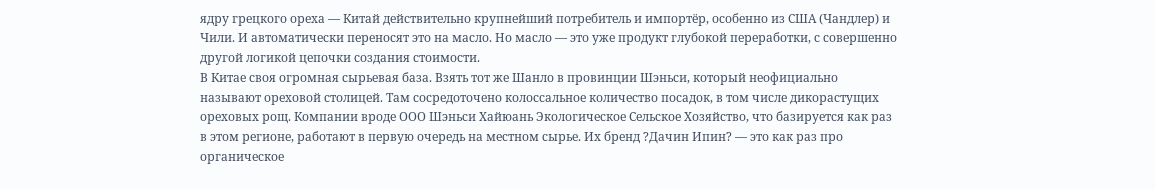ядру грецкого ореха — Китай действительно крупнейший потребитель и импортёр, особенно из США (Чандлер) и Чили. И автоматически переносят это на масло. Но масло — это уже продукт глубокой переработки, с совершенно другой логикой цепочки создания стоимости.
В Китае своя огромная сырьевая база. Взять тот же Шанло в провинции Шэньси, который неофициально называют ореховой столицей. Там сосредоточено колоссальное количество посадок, в том числе дикорастущих ореховых рощ. Компании вроде ООО Шэньси Хайюань Экологическое Сельское Хозяйство, что базируется как раз в этом регионе, работают в первую очередь на местном сырье. Их бренд ?Дачин Ипин? — это как раз про органическое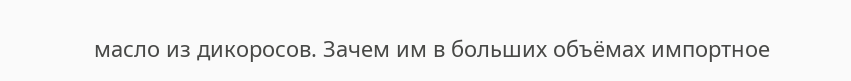масло из дикоросов. Зачем им в больших объёмах импортное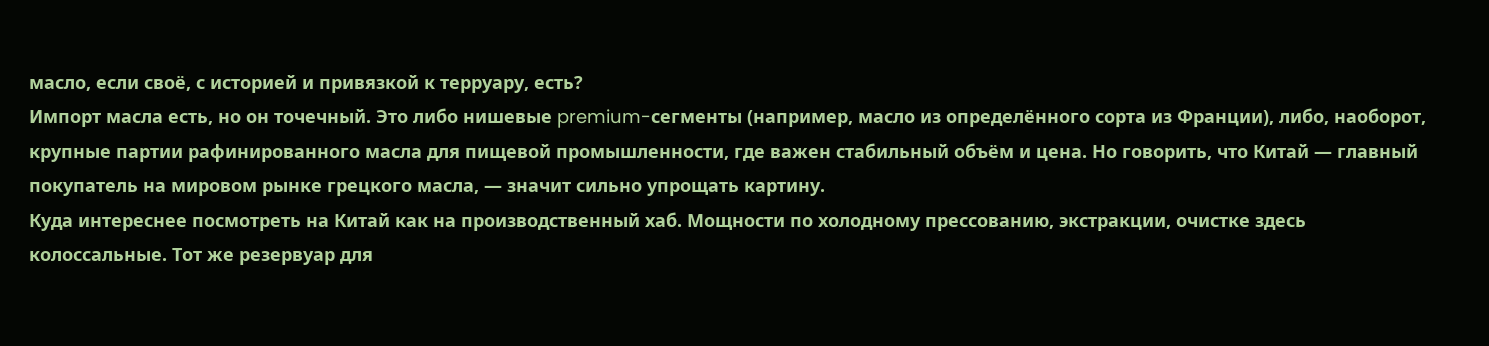масло, если своё, с историей и привязкой к терруару, есть?
Импорт масла есть, но он точечный. Это либо нишевые premium-сегменты (например, масло из определённого сорта из Франции), либо, наоборот, крупные партии рафинированного масла для пищевой промышленности, где важен стабильный объём и цена. Но говорить, что Китай — главный покупатель на мировом рынке грецкого масла, — значит сильно упрощать картину.
Куда интереснее посмотреть на Китай как на производственный хаб. Мощности по холодному прессованию, экстракции, очистке здесь колоссальные. Тот же резервуар для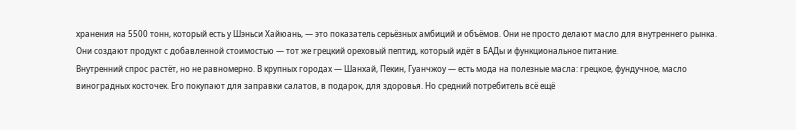хранения на 5500 тонн, который есть у Шэньси Хайюань, — это показатель серьёзных амбиций и объёмов. Они не просто делают масло для внутреннего рынка. Они создают продукт с добавленной стоимостью — тот же грецкий ореховый пептид, который идёт в БАДы и функциональное питание.
Внутренний спрос растёт, но не равномерно. В крупных городах — Шанхай, Пекин, Гуанчжоу — есть мода на полезные масла: грецкое, фундучное, масло виноградных косточек. Его покупают для заправки салатов, в подарок, для здоровья. Но средний потребитель всё ещё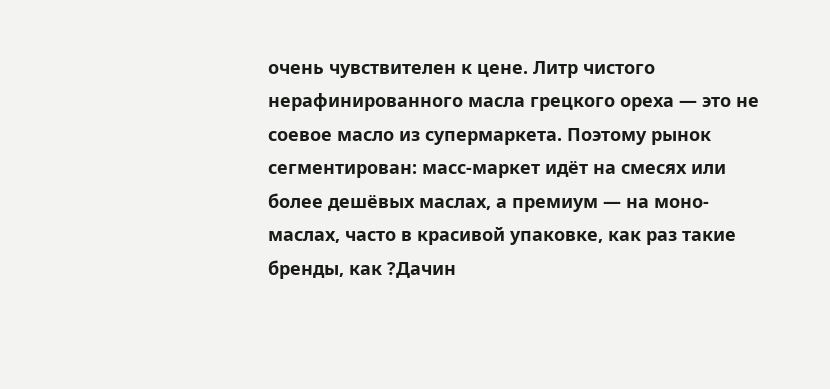очень чувствителен к цене. Литр чистого нерафинированного масла грецкого ореха — это не соевое масло из супермаркета. Поэтому рынок сегментирован: масс-маркет идёт на смесях или более дешёвых маслах, а премиум — на моно-маслах, часто в красивой упаковке, как раз такие бренды, как ?Дачин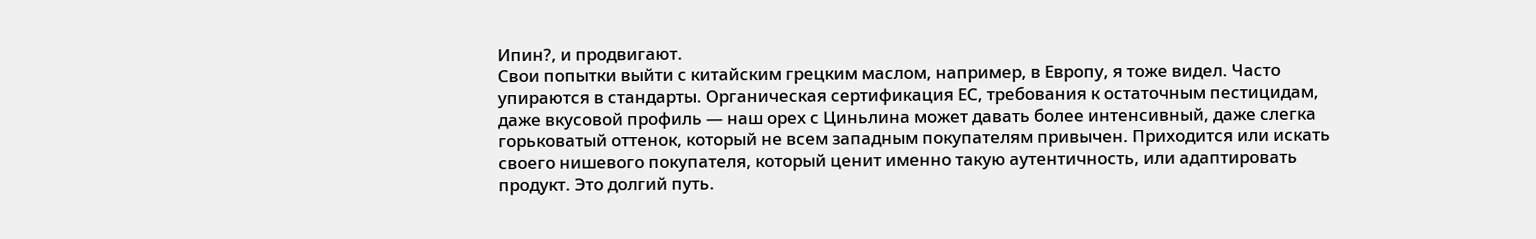Ипин?, и продвигают.
Свои попытки выйти с китайским грецким маслом, например, в Европу, я тоже видел. Часто упираются в стандарты. Органическая сертификация ЕС, требования к остаточным пестицидам, даже вкусовой профиль — наш орех с Циньлина может давать более интенсивный, даже слегка горьковатый оттенок, который не всем западным покупателям привычен. Приходится или искать своего нишевого покупателя, который ценит именно такую аутентичность, или адаптировать продукт. Это долгий путь.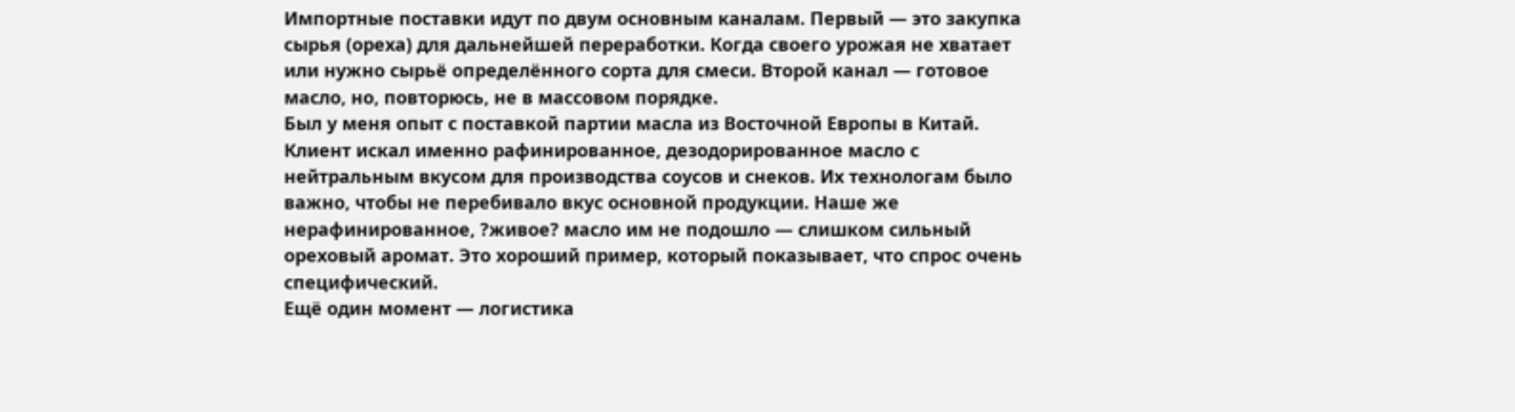Импортные поставки идут по двум основным каналам. Первый — это закупка сырья (ореха) для дальнейшей переработки. Когда своего урожая не хватает или нужно сырьё определённого сорта для смеси. Второй канал — готовое масло, но, повторюсь, не в массовом порядке.
Был у меня опыт с поставкой партии масла из Восточной Европы в Китай. Клиент искал именно рафинированное, дезодорированное масло с нейтральным вкусом для производства соусов и снеков. Их технологам было важно, чтобы не перебивало вкус основной продукции. Наше же нерафинированное, ?живое? масло им не подошло — слишком сильный ореховый аромат. Это хороший пример, который показывает, что спрос очень специфический.
Ещё один момент — логистика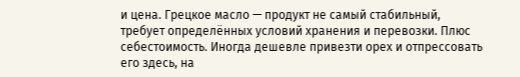и цена. Грецкое масло — продукт не самый стабильный, требует определённых условий хранения и перевозки. Плюс себестоимость. Иногда дешевле привезти орех и отпрессовать его здесь, на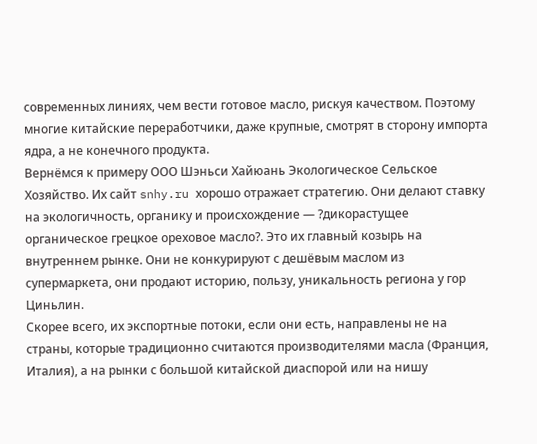современных линиях, чем вести готовое масло, рискуя качеством. Поэтому многие китайские переработчики, даже крупные, смотрят в сторону импорта ядра, а не конечного продукта.
Вернёмся к примеру ООО Шэньси Хайюань Экологическое Сельское Хозяйство. Их сайт snhy.ru хорошо отражает стратегию. Они делают ставку на экологичность, органику и происхождение — ?дикорастущее органическое грецкое ореховое масло?. Это их главный козырь на внутреннем рынке. Они не конкурируют с дешёвым маслом из супермаркета, они продают историю, пользу, уникальность региона у гор Циньлин.
Скорее всего, их экспортные потоки, если они есть, направлены не на страны, которые традиционно считаются производителями масла (Франция, Италия), а на рынки с большой китайской диаспорой или на нишу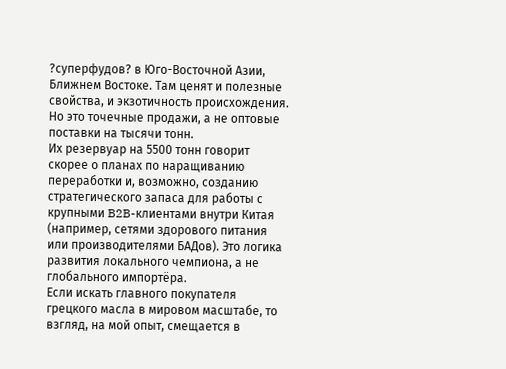?суперфудов? в Юго-Восточной Азии, Ближнем Востоке. Там ценят и полезные свойства, и экзотичность происхождения. Но это точечные продажи, а не оптовые поставки на тысячи тонн.
Их резервуар на 5500 тонн говорит скорее о планах по наращиванию переработки и, возможно, созданию стратегического запаса для работы с крупными B2B-клиентами внутри Китая (например, сетями здорового питания или производителями БАДов). Это логика развития локального чемпиона, а не глобального импортёра.
Если искать главного покупателя грецкого масла в мировом масштабе, то взгляд, на мой опыт, смещается в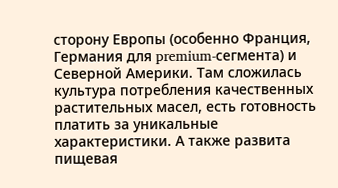сторону Европы (особенно Франция, Германия для premium-сегмента) и Северной Америки. Там сложилась культура потребления качественных растительных масел, есть готовность платить за уникальные характеристики. А также развита пищевая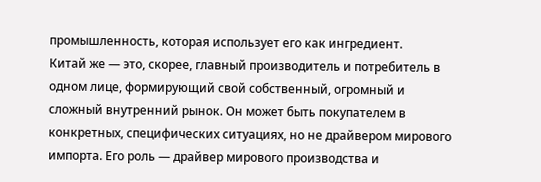промышленность, которая использует его как ингредиент.
Китай же — это, скорее, главный производитель и потребитель в одном лице, формирующий свой собственный, огромный и сложный внутренний рынок. Он может быть покупателем в конкретных, специфических ситуациях, но не драйвером мирового импорта. Его роль — драйвер мирового производства и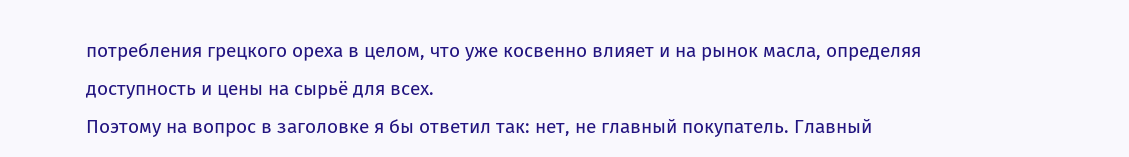потребления грецкого ореха в целом, что уже косвенно влияет и на рынок масла, определяя доступность и цены на сырьё для всех.
Поэтому на вопрос в заголовке я бы ответил так: нет, не главный покупатель. Главный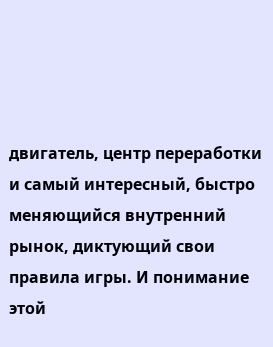двигатель, центр переработки и самый интересный, быстро меняющийся внутренний рынок, диктующий свои правила игры. И понимание этой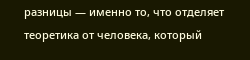разницы — именно то, что отделяет теоретика от человека, который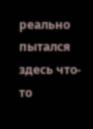реально пытался здесь что-то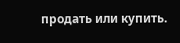продать или купить.